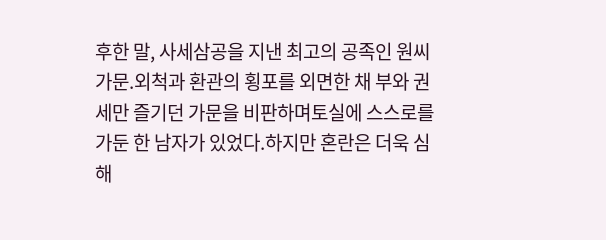후한 말, 사세삼공을 지낸 최고의 공족인 원씨 가문.외척과 환관의 횡포를 외면한 채 부와 권세만 즐기던 가문을 비판하며토실에 스스로를 가둔 한 남자가 있었다.하지만 혼란은 더욱 심해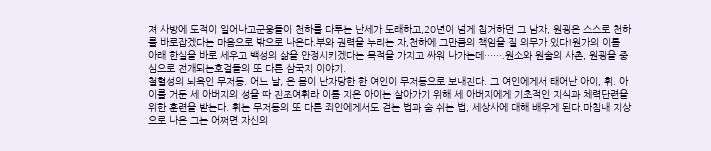져 사방에 도적이 일어나고군웅들이 천하를 다투는 난세가 도래하고,20년이 넘게 칩거하던 그 남자, 원굉은 스스로 천하를 바로잡겠다는 마음으로 밖으로 나온다.부와 권력을 누리는 자,천하에 그만큼의 책임을 질 의무가 있다!원가의 이름 아래 한실을 바로 세우고 백성의 삶을 안정시키겠다는 목적을 가지고 싸워 나가는데…….원소와 원술의 사촌, 원굉을 중심으로 전개되는호걸들의 또 다른 삼국지 이야기.
철혈성의 뇌옥인 무저동. 어느 날, 온 몸이 난자당한 한 여인이 무저동으로 보내진다. 그 여인에게서 태어난 아이, 휘. 아이를 거둔 세 아버지의 성을 따 진조여휘라 이름 지은 아이는 살아가기 위해 세 아버지에게 기초적인 지식과 체력단련을 위한 훈련을 받는다. 휘는 무저동의 또 다른 죄인에게서도 걷는 법과 숨 쉬는 법, 세상사에 대해 배우게 된다.마침내 지상으로 나온 그는 어쩌면 자신의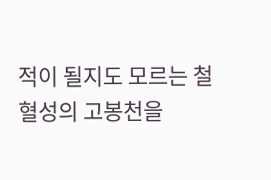적이 될지도 모르는 철혈성의 고봉천을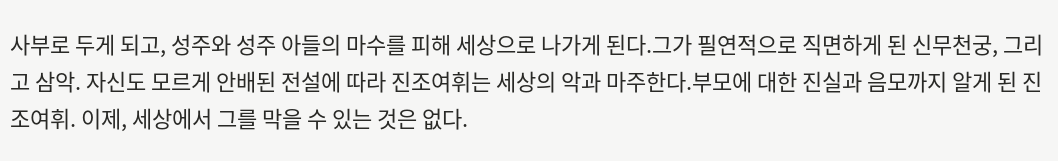사부로 두게 되고, 성주와 성주 아들의 마수를 피해 세상으로 나가게 된다.그가 필연적으로 직면하게 된 신무천궁, 그리고 삼악. 자신도 모르게 안배된 전설에 따라 진조여휘는 세상의 악과 마주한다.부모에 대한 진실과 음모까지 알게 된 진조여휘. 이제, 세상에서 그를 막을 수 있는 것은 없다.